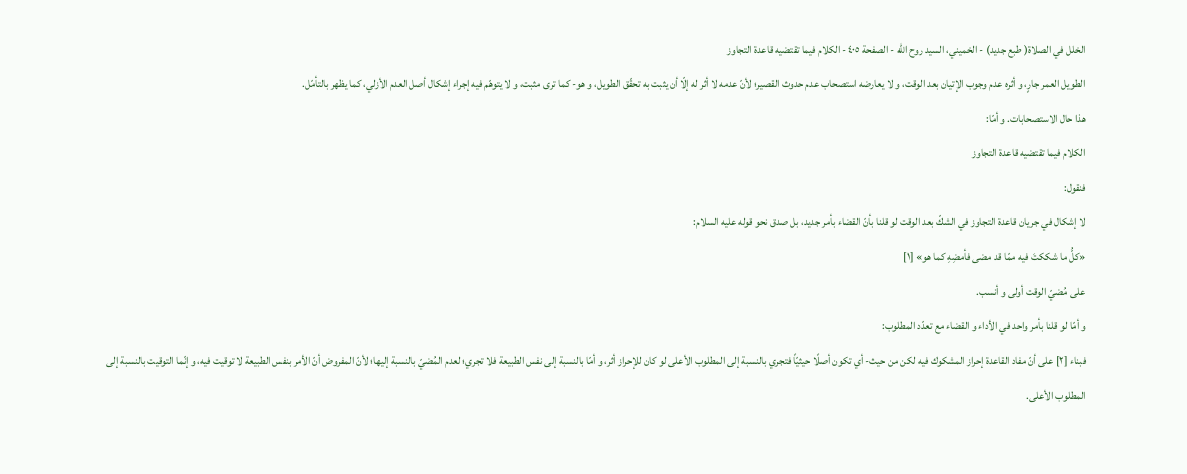الخلل في الصلاة( طبع جديد) - الخميني، السيد روح الله - الصفحة ٤٠٥ - الكلام فيما تقتضيه قاعدة التجاوز
الطويل العمر جارٍ، و أثره عدم وجوب الإتيان بعد الوقت، و لا يعارضه استصحاب عدم حدوث القصير؛ لأنّ عدمه لا أثر له إلّا أن يثبت به تحقّق الطويل، و هو- كما ترى مثبت، و لا يتوهّم فيه إجراء إشكال أصل العدم الأزلي، كما يظهر بالتأمّل.
هذا حال الاستصحابات. و أمّا:
الكلام فيما تقتضيه قاعدة التجاوز
فنقول:
لا إشكال في جريان قاعدة التجاوز في الشكّ بعد الوقت لو قلنا بأنّ القضاء بأمر جديد، بل صدق نحو قوله عليه السلام:
«كلُّ ما شككتَ فيه ممّا قد مضى فأمضِهِ كما هو» [١]
على مُضيّ الوقت أولى و أنسب.
و أمّا لو قلنا بأمر واحد في الأداء و القضاء مع تعدّد المطلوب:
فبناء [٢] على أنّ مفاد القاعدة إحراز المشكوك فيه لكن من حيث- أي تكون أصلًا حيثيّاً فتجري بالنسبة إلى المطلوب الأعلى لو كان للإحراز أثر، و أمّا بالنسبة إلى نفس الطبيعة فلا تجري؛ لعدم المُضيّ بالنسبة إليها؛ لأنّ المفروض أنّ الأمر بنفس الطبيعة لا توقيت فيه، و إنّما التوقيت بالنسبة إلى المطلوب الأعلى.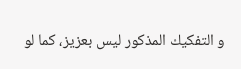و التفكيك المذكور ليس بعزيز، كما لو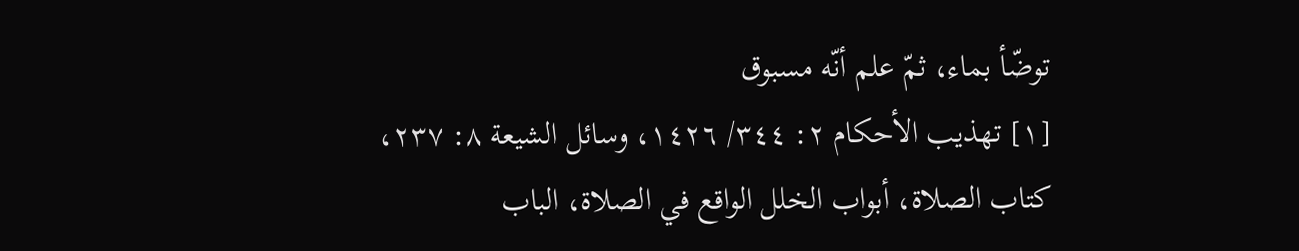توضّأ بماء، ثمّ علم أنّه مسبوق
[١] تهذيب الأحكام ٢: ٣٤٤/ ١٤٢٦، وسائل الشيعة ٨: ٢٣٧، كتاب الصلاة، أبواب الخلل الواقع في الصلاة، الباب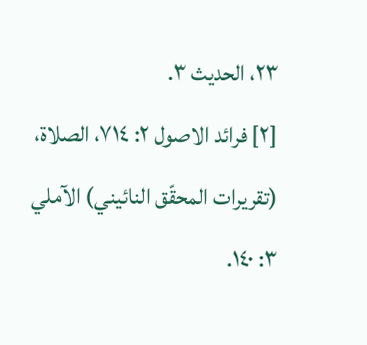٢٣، الحديث ٣.
[٢] فرائد الاصول ٢: ٧١٤، الصلاة، (تقريرات المحقّق النائيني) الآملي ٣: ١٤٠.